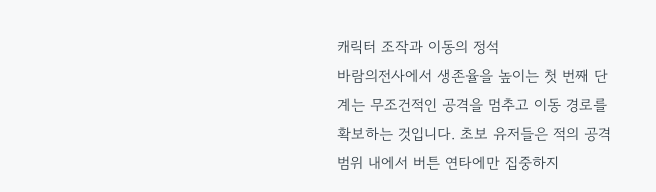캐릭터 조작과 이동의 정석
바람의전사에서 생존율을 높이는 첫 번째 단계는 무조건적인 공격을 멈추고 이동 경로를 확보하는 것입니다. 초보 유저들은 적의 공격 범위 내에서 버튼 연타에만 집중하지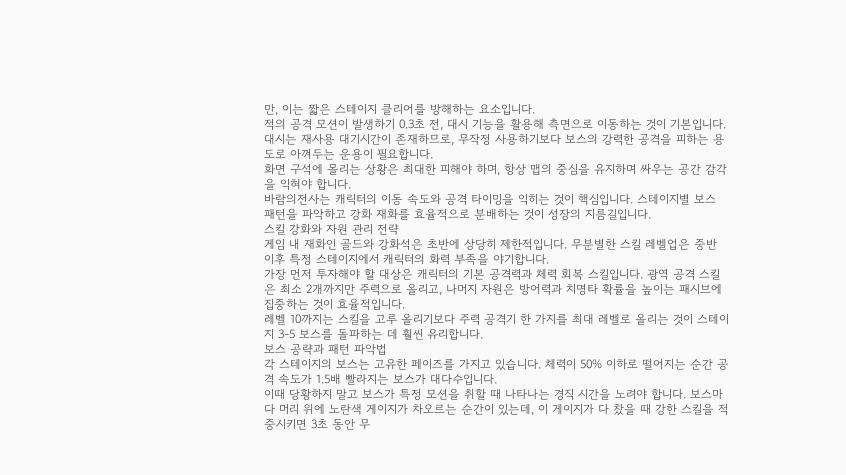만, 이는 짧은 스테이지 클리어를 방해하는 요소입니다.
적의 공격 모션이 발생하기 0.3초 전, 대시 기능을 활용해 측면으로 이동하는 것이 기본입니다. 대시는 재사용 대기시간이 존재하므로, 무작정 사용하기보다 보스의 강력한 공격을 피하는 용도로 아껴두는 운용이 필요합니다.
화면 구석에 몰리는 상황은 최대한 피해야 하며, 항상 맵의 중심을 유지하며 싸우는 공간 감각을 익혀야 합니다.
바람의전사는 캐릭터의 이동 속도와 공격 타이밍을 익히는 것이 핵심입니다. 스테이지별 보스 패턴을 파악하고 강화 재화를 효율적으로 분배하는 것이 성장의 지름길입니다.
스킬 강화와 자원 관리 전략
게임 내 재화인 골드와 강화석은 초반에 상당히 제한적입니다. 무분별한 스킬 레벨업은 중반 이후 특정 스테이지에서 캐릭터의 화력 부족을 야기합니다.
가장 먼저 투자해야 할 대상은 캐릭터의 기본 공격력과 체력 회복 스킬입니다. 광역 공격 스킬은 최소 2개까지만 주력으로 올리고, 나머지 자원은 방어력과 치명타 확률을 높이는 패시브에 집중하는 것이 효율적입니다.
레벨 10까지는 스킬을 고루 올리기보다 주력 공격기 한 가지를 최대 레벨로 올리는 것이 스테이지 3-5 보스를 돌파하는 데 훨씬 유리합니다.
보스 공략과 패턴 파악법
각 스테이지의 보스는 고유한 페이즈를 가지고 있습니다. 체력이 50% 이하로 떨어지는 순간 공격 속도가 1.5배 빨라지는 보스가 대다수입니다.
이때 당황하지 말고 보스가 특정 모션을 취할 때 나타나는 경직 시간을 노려야 합니다. 보스마다 머리 위에 노란색 게이지가 차오르는 순간이 있는데, 이 게이지가 다 찼을 때 강한 스킬을 적중시키면 3초 동안 무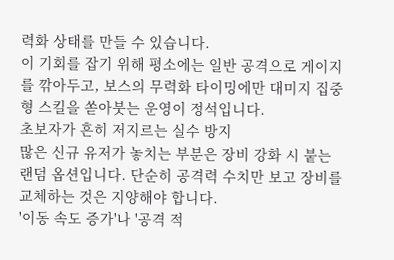력화 상태를 만들 수 있습니다.
이 기회를 잡기 위해 평소에는 일반 공격으로 게이지를 깎아두고, 보스의 무력화 타이밍에만 대미지 집중형 스킬을 쏟아붓는 운영이 정석입니다.
초보자가 흔히 저지르는 실수 방지
많은 신규 유저가 놓치는 부분은 장비 강화 시 붙는 랜덤 옵션입니다. 단순히 공격력 수치만 보고 장비를 교체하는 것은 지양해야 합니다.
'이동 속도 증가'나 '공격 적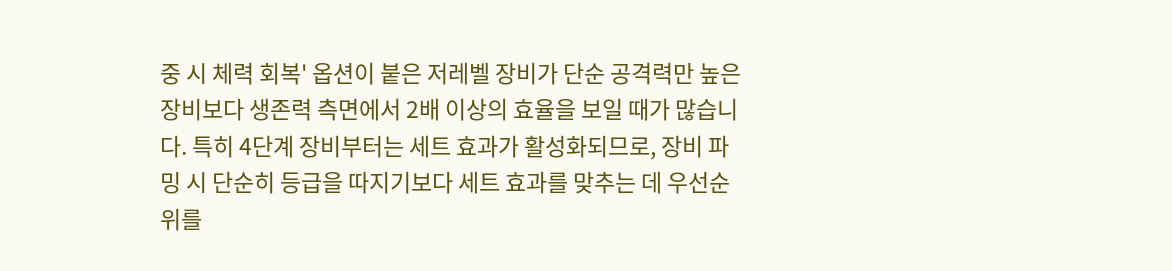중 시 체력 회복' 옵션이 붙은 저레벨 장비가 단순 공격력만 높은 장비보다 생존력 측면에서 2배 이상의 효율을 보일 때가 많습니다. 특히 4단계 장비부터는 세트 효과가 활성화되므로, 장비 파밍 시 단순히 등급을 따지기보다 세트 효과를 맞추는 데 우선순위를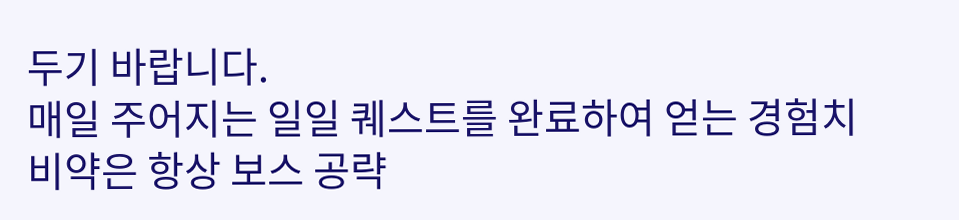두기 바랍니다.
매일 주어지는 일일 퀘스트를 완료하여 얻는 경험치 비약은 항상 보스 공략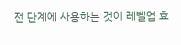전 단계에 사용하는 것이 레벨업 효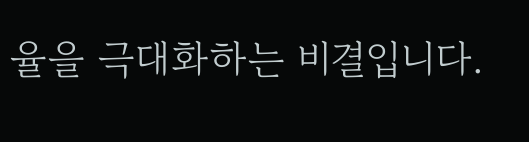율을 극대화하는 비결입니다.